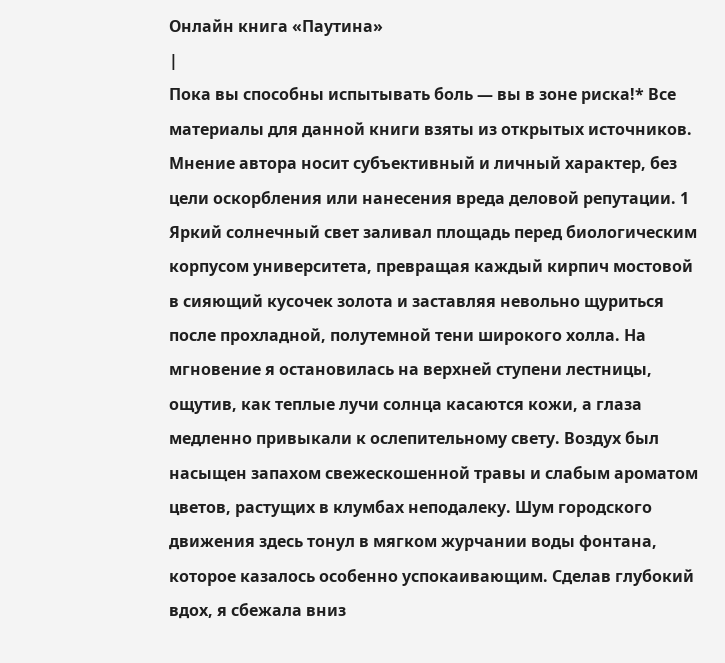Онлайн книга «Паутина»
|
Пока вы способны испытывать боль — вы в зоне риска!* Все материалы для данной книги взяты из открытых источников. Мнение автора носит субъективный и личный характер, без цели оскорбления или нанесения вреда деловой репутации. 1 Яркий солнечный свет заливал площадь перед биологическим корпусом университета, превращая каждый кирпич мостовой в сияющий кусочек золота и заставляя невольно щуриться после прохладной, полутемной тени широкого холла. На мгновение я остановилась на верхней ступени лестницы, ощутив, как теплые лучи солнца касаются кожи, а глаза медленно привыкали к ослепительному свету. Воздух был насыщен запахом свежескошенной травы и слабым ароматом цветов, растущих в клумбах неподалеку. Шум городского движения здесь тонул в мягком журчании воды фонтана, которое казалось особенно успокаивающим. Сделав глубокий вдох, я сбежала вниз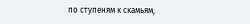по ступеням к скамьям,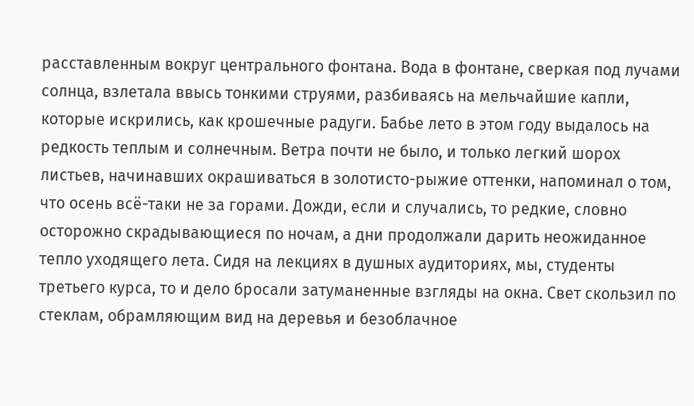расставленным вокруг центрального фонтана. Вода в фонтане, сверкая под лучами солнца, взлетала ввысь тонкими струями, разбиваясь на мельчайшие капли, которые искрились, как крошечные радуги. Бабье лето в этом году выдалось на редкость теплым и солнечным. Ветра почти не было, и только легкий шорох листьев, начинавших окрашиваться в золотисто-рыжие оттенки, напоминал о том, что осень всё-таки не за горами. Дожди, если и случались, то редкие, словно осторожно скрадывающиеся по ночам, а дни продолжали дарить неожиданное тепло уходящего лета. Сидя на лекциях в душных аудиториях, мы, студенты третьего курса, то и дело бросали затуманенные взгляды на окна. Свет скользил по стеклам, обрамляющим вид на деревья и безоблачное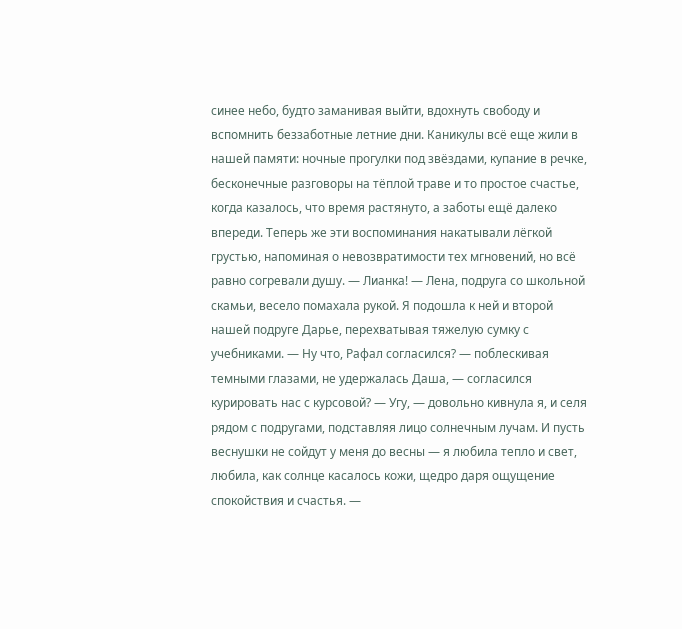синее небо, будто заманивая выйти, вдохнуть свободу и вспомнить беззаботные летние дни. Каникулы всё еще жили в нашей памяти: ночные прогулки под звёздами, купание в речке, бесконечные разговоры на тёплой траве и то простое счастье, когда казалось, что время растянуто, а заботы ещё далеко впереди. Теперь же эти воспоминания накатывали лёгкой грустью, напоминая о невозвратимости тех мгновений, но всё равно согревали душу. — Лианка! — Лена, подруга со школьной скамьи, весело помахала рукой. Я подошла к ней и второй нашей подруге Дарье, перехватывая тяжелую сумку с учебниками. — Ну что, Рафал согласился? — поблескивая темными глазами, не удержалась Даша, — согласился курировать нас с курсовой? — Угу, — довольно кивнула я, и селя рядом с подругами, подставляя лицо солнечным лучам. И пусть веснушки не сойдут у меня до весны — я любила тепло и свет, любила, как солнце касалось кожи, щедро даря ощущение спокойствия и счастья. —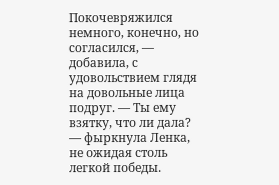Покочевряжился немного, конечно, но согласился, — добавила, с удовольствием глядя на довольные лица подруг. — Ты ему взятку, что ли дала? — фыркнула Ленка, не ожидая столь легкой победы.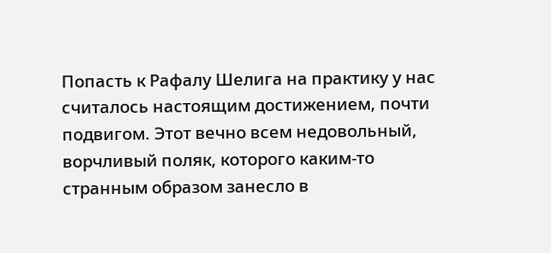Попасть к Рафалу Шелига на практику у нас считалось настоящим достижением, почти подвигом. Этот вечно всем недовольный, ворчливый поляк, которого каким-то странным образом занесло в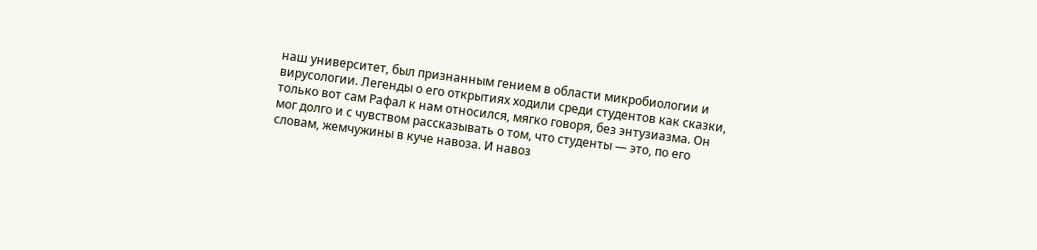наш университет, был признанным гением в области микробиологии и вирусологии. Легенды о его открытиях ходили среди студентов как сказки, только вот сам Рафал к нам относился, мягко говоря, без энтузиазма. Он мог долго и с чувством рассказывать о том, что студенты — это, по его словам, жемчужины в куче навоза. И навоз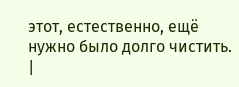этот, естественно, ещё нужно было долго чистить. |